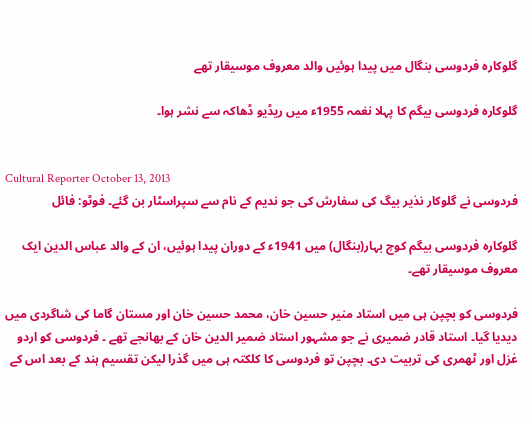گلوکارہ فردوسی بنگال میں پیدا ہوئیں والد معروف موسیقار تھے

گلوکارہ فردوسی بیگم کا پہلا نغمہ 1955ء میں ریڈیو ڈھاکہ سے نشر ہوا۔


Cultural Reporter October 13, 2013
فردوسی نے گلوکار نذیر بیگ کی سفارش کی جو ندیم کے نام سے سپراسٹار بن گئے۔ فوٹو: فائل

گلوکارہ فردوسی بیگم کوچ بہار(بنگال) میں 1941ء کے دوران پیدا ہوئیں، ان کے والد عباس الدین ایک معروف موسیقار تھے۔

فردوسی کو بچپن ہی میں استاد منیر حسین خان، محمد حسین خان اور مستان گاما کی شاگردی میں دیدیا گیا۔ استاد قادر ضمیری نے جو مشہور استاد ضمیر الدین خان کے بھانجے تھے ۔ فردوسی کو اردو غزل اور ٹھمری کی تربیت دی۔ بچپن تو فردوسی کا کلکتہ ہی میں گذرا لیکن تقسیم ہند کے بعد اس کے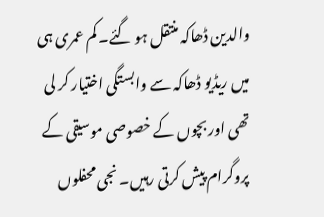والدین ڈھاکہ منتقل ہو گئے۔ کم عمری ہی میں ریڈیو ڈھاکہ سے وابستگی اختیار کر لی تھی اور بچوں کے خصوصی موسیقی کے پروگرام پیش کرتی رہیں۔ نجی محفلوں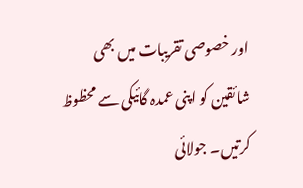اور خصوصی تقریبات میں بھی شائقین کو اپنی عمدہ گائیکی سے محظوظ کرتیں۔ جولائی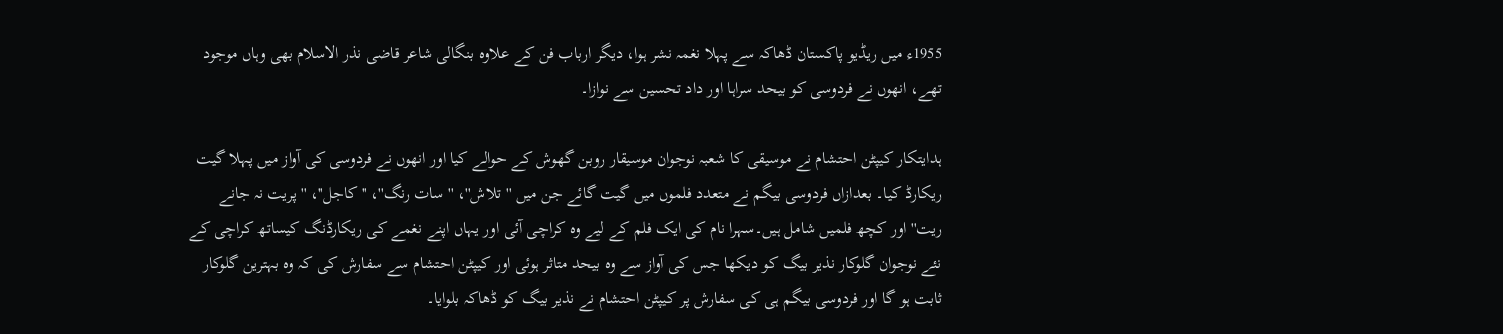1955ء میں ریڈیو پاکستان ڈھاکہ سے پہلا نغمہ نشر ہوا، دیگر ارباب فن کے علاوہ بنگالی شاعر قاضی نذر الاسلام بھی وہاں موجود تھے، انھوں نے فردوسی کو بیحد سراہا اور داد تحسین سے نوازا۔

ہدایتکار کیپٹن احتشام نے موسیقی کا شعبہ نوجوان موسیقار روبن گھوش کے حوالے کیا اور انھوں نے فردوسی کی آواز میں پہلا گیت ریکارڈ کیا۔ بعدازاں فردوسی بیگم نے متعدد فلموں میں گیت گائے جن میں ''تلاش''، '' سات رنگ''، '' کاجل''، '' پریت نہ جانے ریت'' اور کچھ فلمیں شامل ہیں۔سہرا نام کی ایک فلم کے لیے وہ کراچی آئی اور یہاں اپنے نغمے کی ریکارڈنگ کیساتھ کراچی کے نئے نوجوان گلوکار نذیر بیگ کو دیکھا جس کی آواز سے وہ بیحد متاثر ہوئی اور کیپٹن احتشام سے سفارش کی کہ وہ بہترین گلوکار ثابت ہو گا اور فردوسی بیگم ہی کی سفارش پر کیپٹن احتشام نے نذیر بیگ کو ڈھاکہ بلوایا۔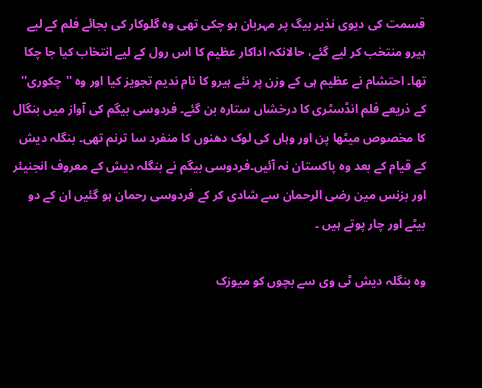قسمت کی دیوی نذیر بیگ پر مہربان ہو چکی تھی وہ گلوکار کی بجائے فلم کے لیے ہیرو منتخب کر لیے گئے، حالانکہ اداکار عظیم کا اس رول کے لیے انتخاب کیا جا چکا تھا۔ احتشام نے عظیم ہی کے وزن پر نئے ہیرو کا نام ندیم تجویز کیا اور وہ ''چکوری'' کے ذریعے فلم انڈسٹری کا درخشاں ستارہ بن گئے۔ فردوسی بیگم کی آواز میں بنگال کا مخصوص میٹھا پن اور وہاں کی لوک دھنوں کا منفرد سا ترنم تھی۔ بنگلہ دیش کے قیام کے بعد وہ پاکستان نہ آئیں۔فردوسی بیگم نے بنگلہ دیش کے معروف انجنیئر اور بزنس مین رضی الرحمان سے شادی کر کے فردوسی رحمان ہو گئیں ان کے دو بیٹے اور چار پوتے ہیں ۔

وہ بنگلہ دیش ٹی وی سے بچوں کو میوزک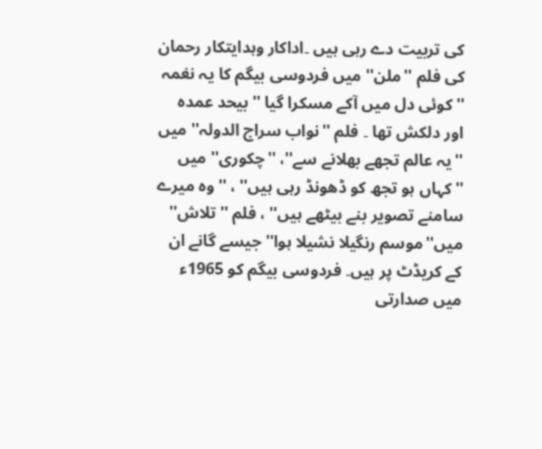کی تربیت دے رہی ہیں ۔اداکار وہدایتکار رحمان کی فلم ''ملن'' میں فردوسی بیگم کا یہ نغمہ '' کوئی دل میں آکے مسکرا گیا '' بیحد عمدہ اور دلکش تھا ۔ فلم ''نواب سراج الدولہ'' میں ''یہ عالم تجھے بھلانے سے''، ''چکوری'' میں ''کہاں ہو تجھ کو ڈھونڈ رہی ہیں'' ، '' وہ میرے سامنے تصویر بنے بیٹھے ہیں'' ، فلم ''تلاش'' میں''موسم رنگیلا نشیلا ہوا'' جیسے گانے ان کے کریڈٹ پر ہیں۔ فردوسی بیگم کو 1965ء میں صدارتی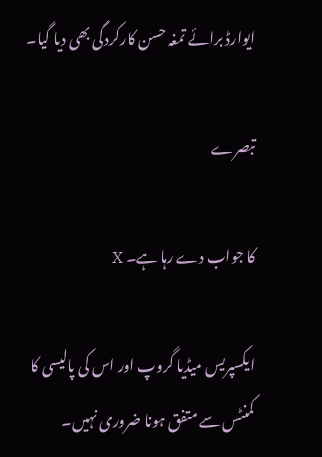ایوارڈ برائے تمغہ حسن کارکردگی بھی دیا گیا۔

تبصرے

کا جواب دے رہا ہے۔ X

ایکسپریس میڈیا گروپ اور اس کی پالیسی کا کمنٹس سے متفق ہونا ضروری نہیں۔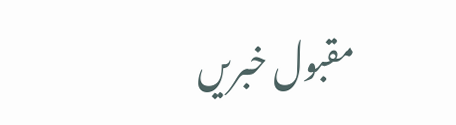مقبول خبریں